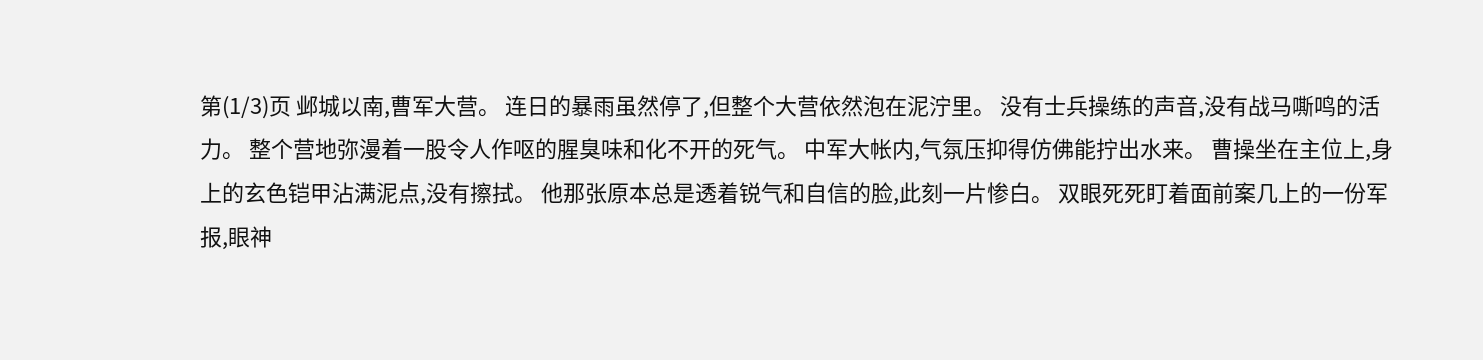第(1/3)页 邺城以南,曹军大营。 连日的暴雨虽然停了,但整个大营依然泡在泥泞里。 没有士兵操练的声音,没有战马嘶鸣的活力。 整个营地弥漫着一股令人作呕的腥臭味和化不开的死气。 中军大帐内,气氛压抑得仿佛能拧出水来。 曹操坐在主位上,身上的玄色铠甲沾满泥点,没有擦拭。 他那张原本总是透着锐气和自信的脸,此刻一片惨白。 双眼死死盯着面前案几上的一份军报,眼神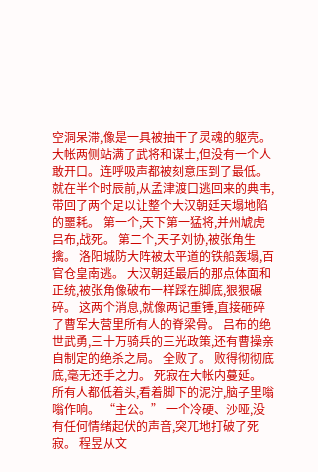空洞呆滞,像是一具被抽干了灵魂的躯壳。 大帐两侧站满了武将和谋士,但没有一个人敢开口。连呼吸声都被刻意压到了最低。 就在半个时辰前,从孟津渡口逃回来的典韦,带回了两个足以让整个大汉朝廷天塌地陷的噩耗。 第一个,天下第一猛将,并州虓虎吕布,战死。 第二个,天子刘协,被张角生擒。 洛阳城防大阵被太平道的铁船轰塌,百官仓皇南逃。 大汉朝廷最后的那点体面和正统,被张角像破布一样踩在脚底,狠狠碾碎。 这两个消息,就像两记重锤,直接砸碎了曹军大营里所有人的脊梁骨。 吕布的绝世武勇,三十万骑兵的三光政策,还有曹操亲自制定的绝杀之局。 全败了。 败得彻彻底底,毫无还手之力。 死寂在大帐内蔓延。 所有人都低着头,看着脚下的泥泞,脑子里嗡嗡作响。 “主公。” 一个冷硬、沙哑,没有任何情绪起伏的声音,突兀地打破了死寂。 程昱从文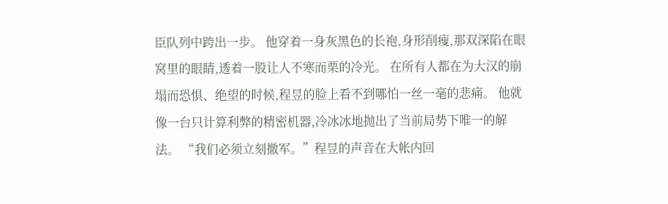臣队列中跨出一步。 他穿着一身灰黑色的长袍,身形削瘦,那双深陷在眼窝里的眼睛,透着一股让人不寒而栗的冷光。 在所有人都在为大汉的崩塌而恐惧、绝望的时候,程昱的脸上看不到哪怕一丝一毫的悲痛。 他就像一台只计算利弊的精密机器,冷冰冰地抛出了当前局势下唯一的解法。 “我们必须立刻撤军。”程昱的声音在大帐内回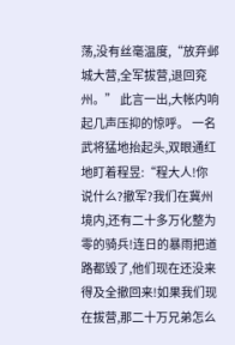荡,没有丝毫温度,“放弃邺城大营,全军拔营,退回兖州。” 此言一出,大帐内响起几声压抑的惊呼。 一名武将猛地抬起头,双眼通红地盯着程昱:“程大人!你说什么?撤军?我们在冀州境内,还有二十多万化整为零的骑兵!连日的暴雨把道路都毁了,他们现在还没来得及全撤回来!如果我们现在拔营,那二十万兄弟怎么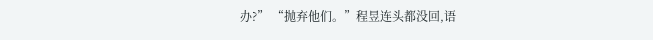办?” “抛弃他们。”程昱连头都没回,语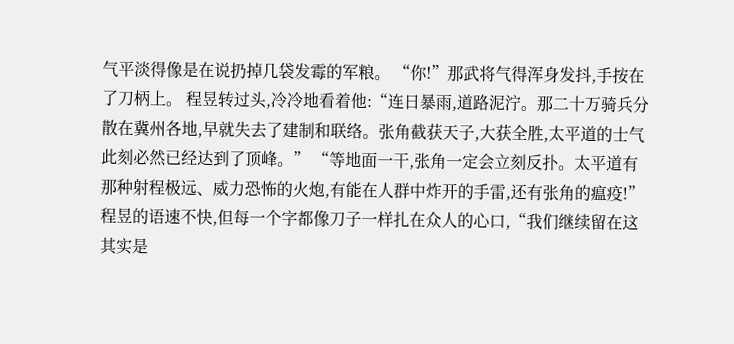气平淡得像是在说扔掉几袋发霉的军粮。 “你!”那武将气得浑身发抖,手按在了刀柄上。 程昱转过头,冷冷地看着他:“连日暴雨,道路泥泞。那二十万骑兵分散在冀州各地,早就失去了建制和联络。张角截获天子,大获全胜,太平道的士气此刻必然已经达到了顶峰。” “等地面一干,张角一定会立刻反扑。太平道有那种射程极远、威力恐怖的火炮,有能在人群中炸开的手雷,还有张角的瘟疫!”程昱的语速不快,但每一个字都像刀子一样扎在众人的心口,“我们继续留在这其实是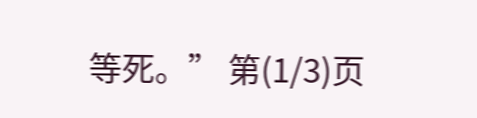等死。” 第(1/3)页